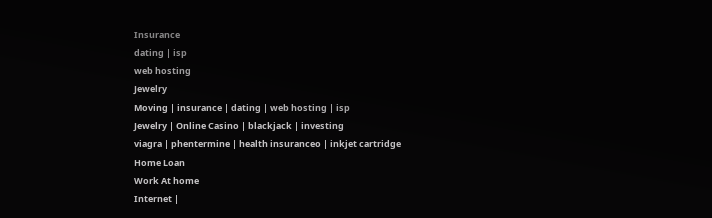Insurance
dating | isp
web hosting
Jewelry
Moving | insurance | dating | web hosting | isp
Jewelry | Online Casino | blackjack | investing
viagra | phentermine | health insuranceo | inkjet cartridge
Home Loan
Work At home
Internet |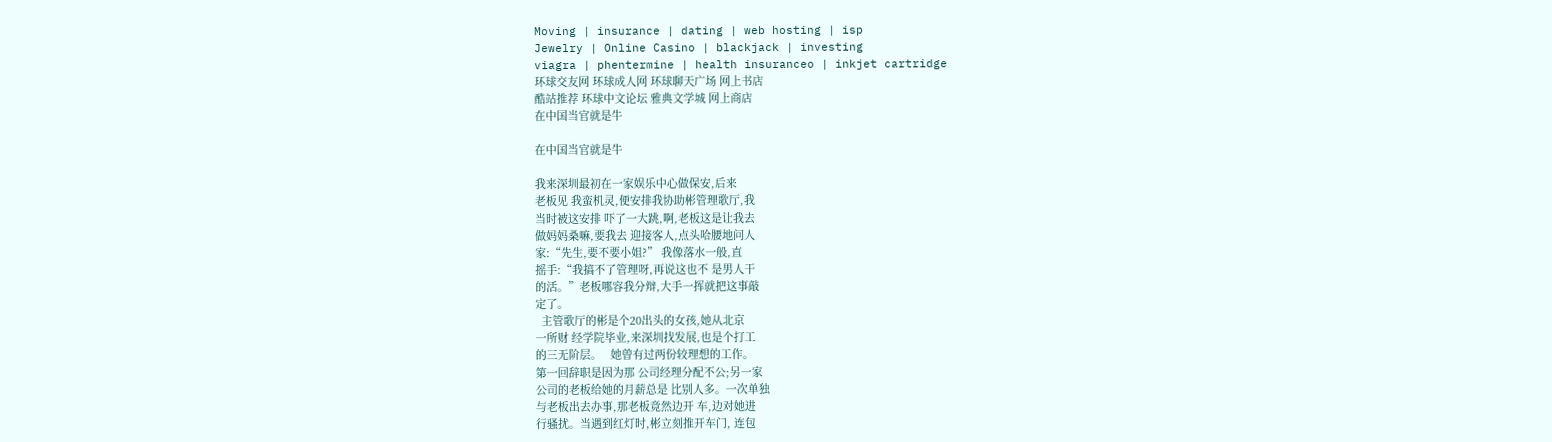Moving | insurance | dating | web hosting | isp
Jewelry | Online Casino | blackjack | investing
viagra | phentermine | health insuranceo | inkjet cartridge
环球交友网 环球成人网 环球聊天广场 网上书店
酷站推荐 环球中文论坛 雅典文学城 网上商店
在中国当官就是牛

在中国当官就是牛

我来深圳最初在一家娱乐中心做保安,后来
老板见 我蛮机灵,便安排我协助彬管理歌厅,我
当时被这安排 吓了一大跳,啊,老板这是让我去
做妈妈桑嘛,要我去 迎接客人,点头哈腰地问人
家:“先生,要不要小姐?” 我像落水一般,直
摇手:“我搞不了管理呀,再说这也不 是男人干
的活。”老板哪容我分辩,大手一挥就把这事敲
定了。
  主管歌厅的彬是个20出头的女孩,她从北京
一所财 经学院毕业,来深圳找发展,也是个打工
的三无阶层。   她曾有过两份较理想的工作。
第一回辞职是因为那 公司经理分配不公;另一家
公司的老板给她的月薪总是 比别人多。一次单独
与老板出去办事,那老板竟然边开 车,边对她进
行骚扰。当遇到红灯时,彬立刻推开车门, 连包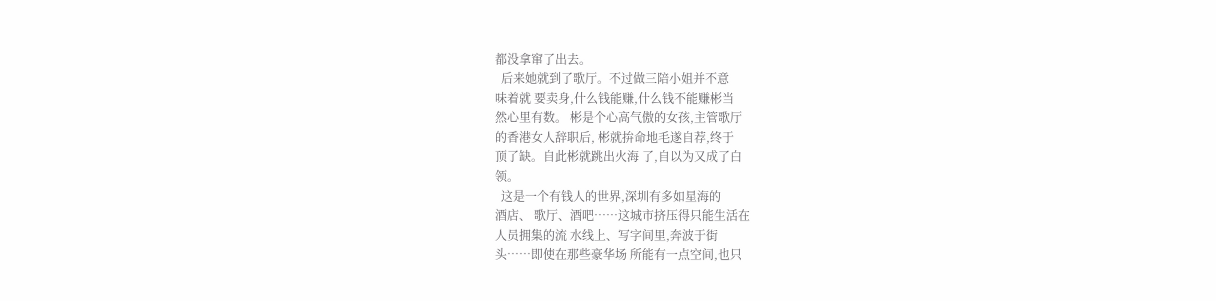都没拿窜了出去。
  后来她就到了歌厅。不过做三陪小姐并不意
味着就 要卖身,什么钱能赚,什么钱不能赚彬当
然心里有数。 彬是个心高气傲的女孩,主管歌厅
的香港女人辞职后, 彬就拚命地毛遂自荐,终于
顶了缺。自此彬就跳出火海 了,自以为又成了白
领。
  这是一个有钱人的世界,深圳有多如星海的
酒店、 歌厅、酒吧……这城市挤压得只能生活在
人员拥集的流 水线上、写字间里,奔波于街
头……即使在那些豪华场 所能有一点空间,也只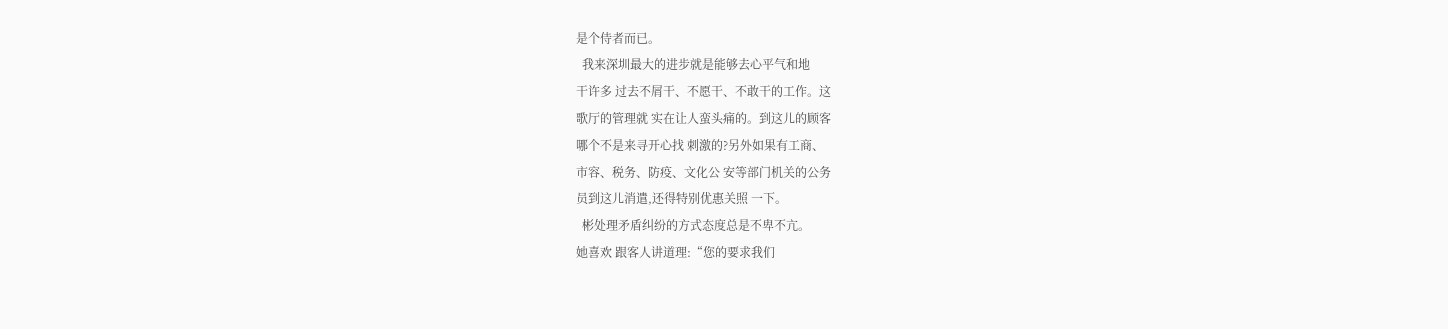是个侍者而已。
  我来深圳最大的进步就是能够去心平气和地
干许多 过去不屑干、不愿干、不敢干的工作。这
歌厅的管理就 实在让人蛮头痛的。到这儿的顾客
哪个不是来寻开心找 刺激的?另外如果有工商、
市容、税务、防疫、文化公 安等部门机关的公务
员到这儿消遣,还得特别优惠关照 一下。
  彬处理矛盾纠纷的方式态度总是不卑不亢。
她喜欢 跟客人讲道理:“您的要求我们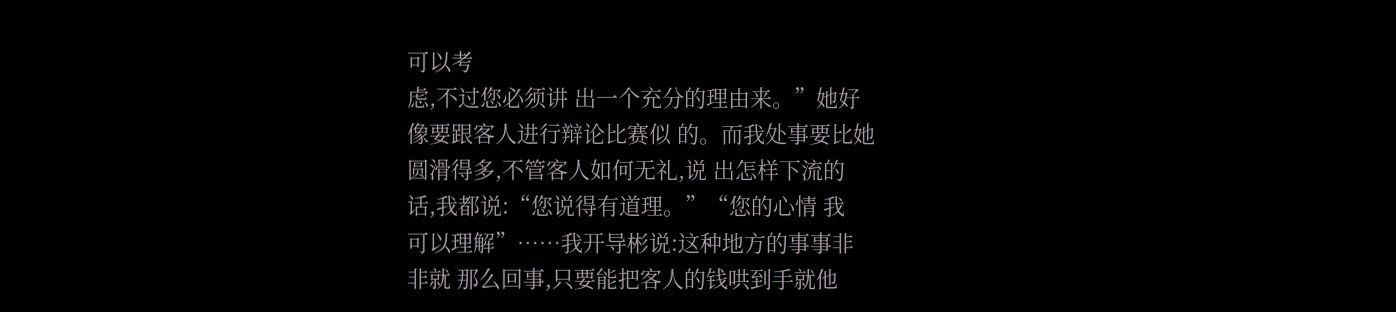可以考
虑,不过您必须讲 出一个充分的理由来。”她好
像要跟客人进行辩论比赛似 的。而我处事要比她
圆滑得多,不管客人如何无礼,说 出怎样下流的
话,我都说:“您说得有道理。”“您的心情 我
可以理解”……我开导彬说:这种地方的事事非
非就 那么回事,只要能把客人的钱哄到手就他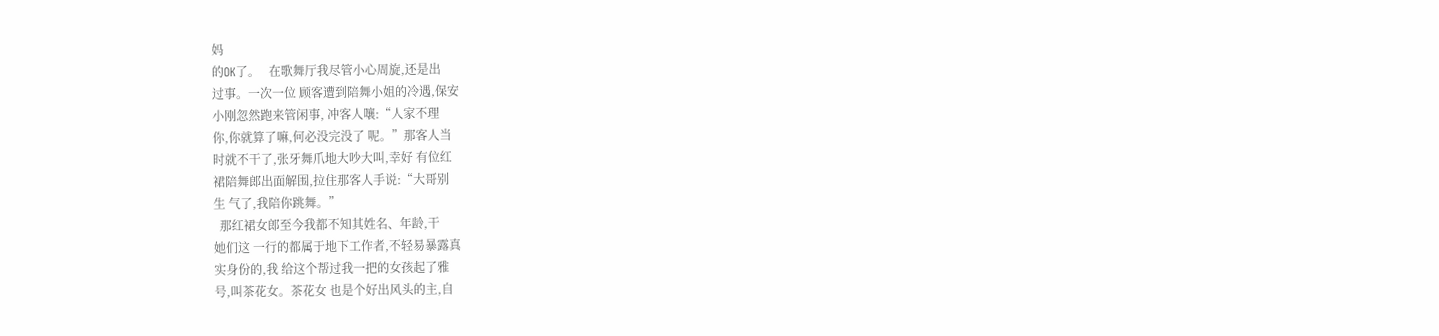妈
的OK了。   在歌舞厅我尽管小心周旋,还是出
过事。一次一位 顾客遭到陪舞小姐的冷遇,保安
小刚忽然跑来管闲事, 冲客人嚷:“人家不理
你,你就算了嘛,何必没完没了 呢。”那客人当
时就不干了,张牙舞爪地大吵大叫,幸好 有位红
裙陪舞郎出面解围,拉住那客人手说:“大哥别
生 气了,我陪你跳舞。”
  那红裙女郎至今我都不知其姓名、年龄,干
她们这 一行的都属于地下工作者,不轻易暴露真
实身份的,我 给这个帮过我一把的女孩起了雅
号,叫茶花女。茶花女 也是个好出风头的主,自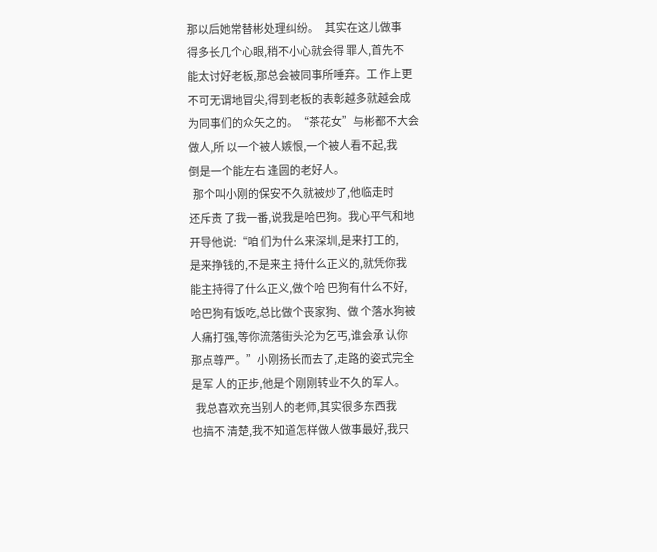那以后她常替彬处理纠纷。   其实在这儿做事
得多长几个心眼,稍不小心就会得 罪人,首先不
能太讨好老板,那总会被同事所唾弃。工 作上更
不可无谓地冒尖,得到老板的表彰越多就越会成
为同事们的众矢之的。“茶花女”与彬都不大会
做人,所 以一个被人嫉恨,一个被人看不起,我
倒是一个能左右 逢圆的老好人。
  那个叫小刚的保安不久就被炒了,他临走时
还斥责 了我一番,说我是哈巴狗。我心平气和地
开导他说:“咱 们为什么来深圳,是来打工的,
是来挣钱的,不是来主 持什么正义的,就凭你我
能主持得了什么正义,做个哈 巴狗有什么不好,
哈巴狗有饭吃,总比做个丧家狗、做 个落水狗被
人痛打强,等你流落街头沦为乞丐,谁会承 认你
那点尊严。”小刚扬长而去了,走路的姿式完全
是军 人的正步,他是个刚刚转业不久的军人。
  我总喜欢充当别人的老师,其实很多东西我
也搞不 清楚,我不知道怎样做人做事最好,我只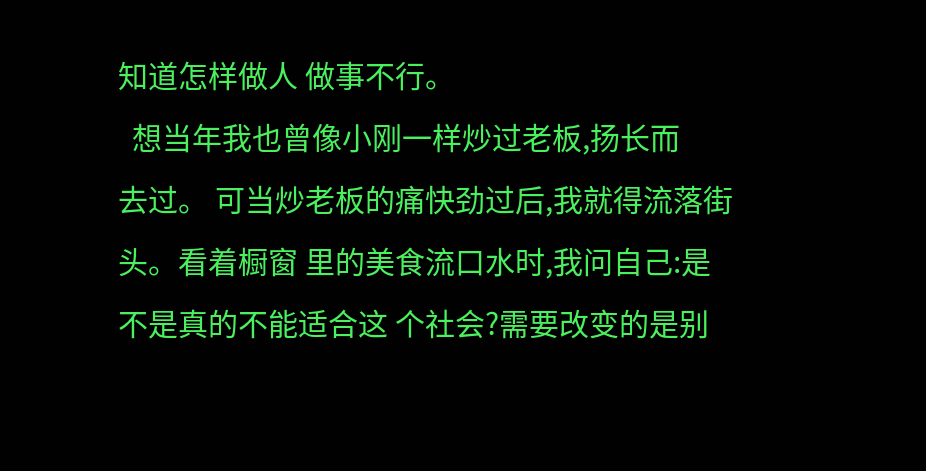知道怎样做人 做事不行。
  想当年我也曾像小刚一样炒过老板,扬长而
去过。 可当炒老板的痛快劲过后,我就得流落街
头。看着橱窗 里的美食流口水时,我问自己:是
不是真的不能适合这 个社会?需要改变的是别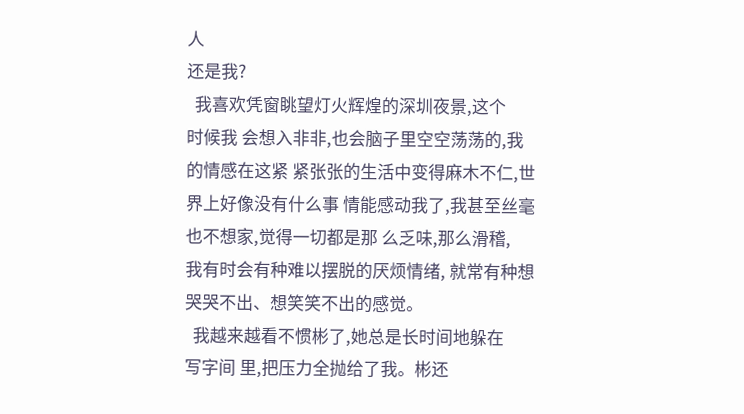人
还是我?
  我喜欢凭窗眺望灯火辉煌的深圳夜景,这个
时候我 会想入非非,也会脑子里空空荡荡的,我
的情感在这紧 紧张张的生活中变得麻木不仁,世
界上好像没有什么事 情能感动我了,我甚至丝毫
也不想家,觉得一切都是那 么乏味,那么滑稽,
我有时会有种难以摆脱的厌烦情绪, 就常有种想
哭哭不出、想笑笑不出的感觉。
  我越来越看不惯彬了,她总是长时间地躲在
写字间 里,把压力全抛给了我。彬还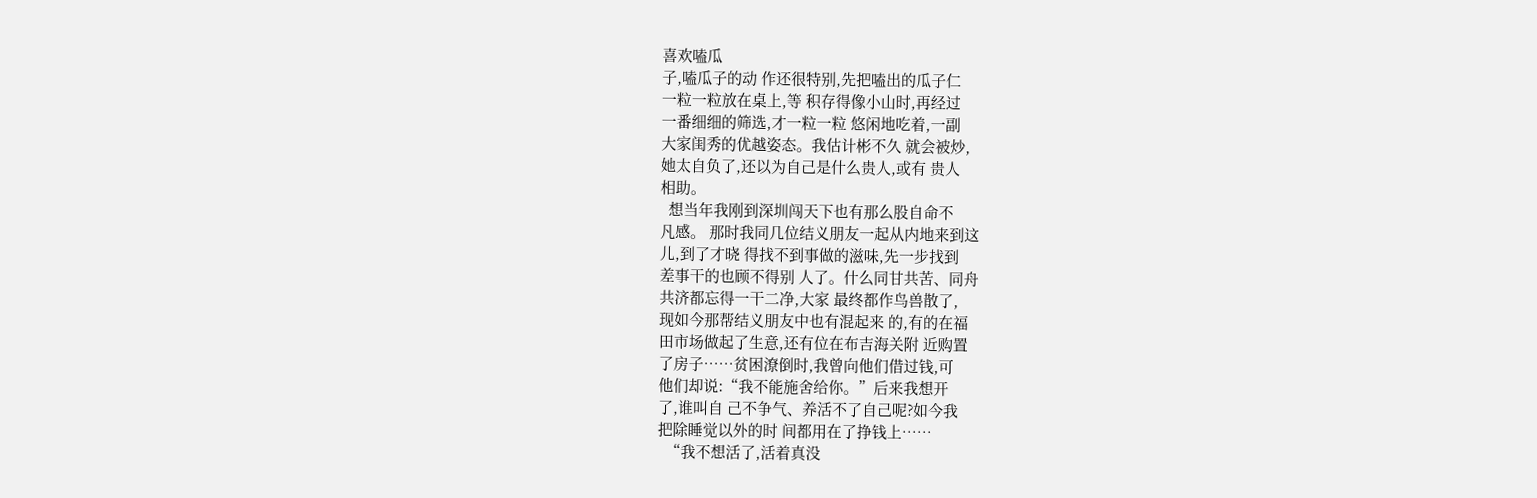喜欢嗑瓜
子,嗑瓜子的动 作还很特别,先把嗑出的瓜子仁
一粒一粒放在桌上,等 积存得像小山时,再经过
一番细细的筛选,才一粒一粒 悠闲地吃着,一副
大家闺秀的优越姿态。我估计彬不久 就会被炒,
她太自负了,还以为自己是什么贵人,或有 贵人
相助。
  想当年我刚到深圳闯天下也有那么股自命不
凡感。 那时我同几位结义朋友一起从内地来到这
儿,到了才晓 得找不到事做的滋味,先一步找到
差事干的也顾不得别 人了。什么同甘共苦、同舟
共济都忘得一干二净,大家 最终都作鸟兽散了,
现如今那帮结义朋友中也有混起来 的,有的在福
田市场做起了生意,还有位在布吉海关附 近购置
了房子……贫困潦倒时,我曾向他们借过钱,可
他们却说:“我不能施舍给你。”后来我想开
了,谁叫自 己不争气、养活不了自己呢?如今我
把除睡觉以外的时 间都用在了挣钱上……
  “我不想活了,活着真没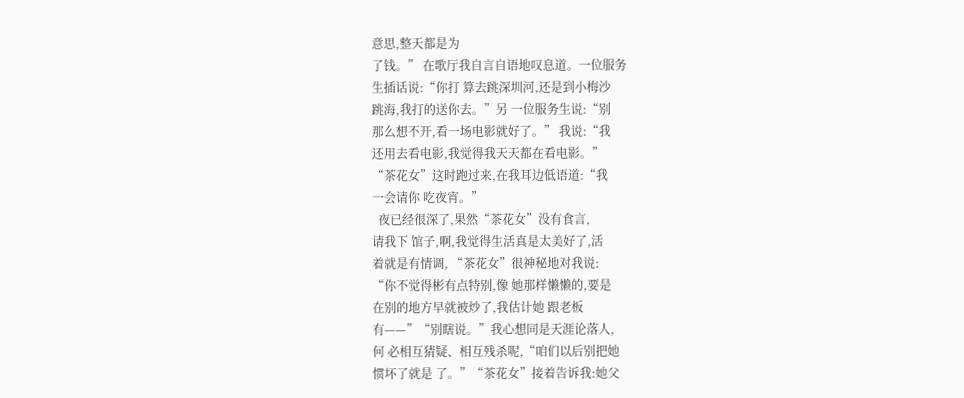意思,整天都是为
了钱。” 在歌厅我自言自语地叹息道。一位服务
生插话说:“你打 算去跳深圳河,还是到小梅沙
跳海,我打的送你去。”另 一位服务生说:“别
那么想不开,看一场电影就好了。” 我说:“我
还用去看电影,我觉得我天天都在看电影。”
“茶花女”这时跑过来,在我耳边低语道:“我
一会请你 吃夜宵。”
  夜已经很深了,果然“茶花女”没有食言,
请我下 馆子,啊,我觉得生活真是太美好了,活
着就是有情调, “茶花女”很神秘地对我说:
“你不觉得彬有点特别,像 她那样懒懒的,要是
在别的地方早就被炒了,我估计她 跟老板
有——”“别瞎说。”我心想同是天涯论落人,
何 必相互猜疑、相互残杀呢,“咱们以后别把她
惯坏了就是 了。”“茶花女”接着告诉我:她父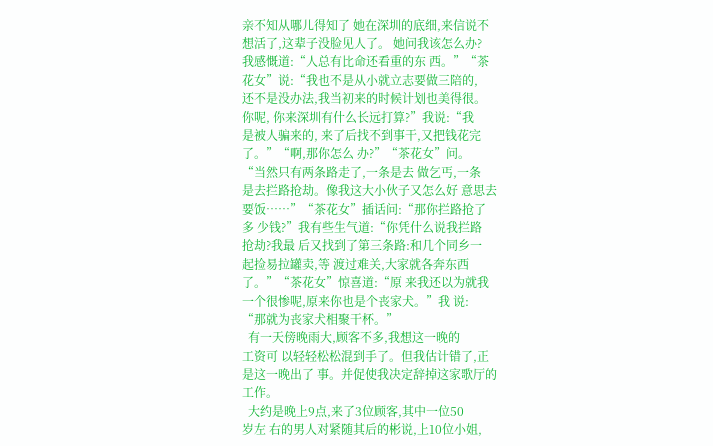亲不知从哪儿得知了 她在深圳的底细,来信说不
想活了,这辈子没脸见人了。 她问我该怎么办?
我感慨道:“人总有比命还看重的东 西。”“茶
花女”说:“我也不是从小就立志要做三陪的,
还不是没办法,我当初来的时候计划也美得很。
你呢, 你来深圳有什么长远打算?”我说:“我
是被人骗来的, 来了后找不到事干,又把钱花完
了。”“啊,那你怎么 办?”“茶花女”问。
“当然只有两条路走了,一条是去 做乞丐,一条
是去拦路抢劫。像我这大小伙子又怎么好 意思去
要饭……”“茶花女”插话问:“那你拦路抢了
多 少钱?”我有些生气道:“你凭什么说我拦路
抢劫?我最 后又找到了第三条路:和几个同乡一
起捡易拉罐卖,等 渡过难关,大家就各奔东西
了。”“茶花女”惊喜道:“原 来我还以为就我
一个很惨呢,原来你也是个丧家犬。”我 说:
“那就为丧家犬相聚干杯。”
  有一天傍晚雨大,顾客不多,我想这一晚的
工资可 以轻轻松松混到手了。但我估计错了,正
是这一晚出了 事。并促使我决定辞掉这家歌厅的
工作。
  大约是晚上9点,来了3位顾客,其中一位50
岁左 右的男人对紧随其后的彬说,上10位小姐,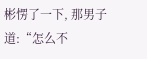彬愣了一下, 那男子道:“怎么不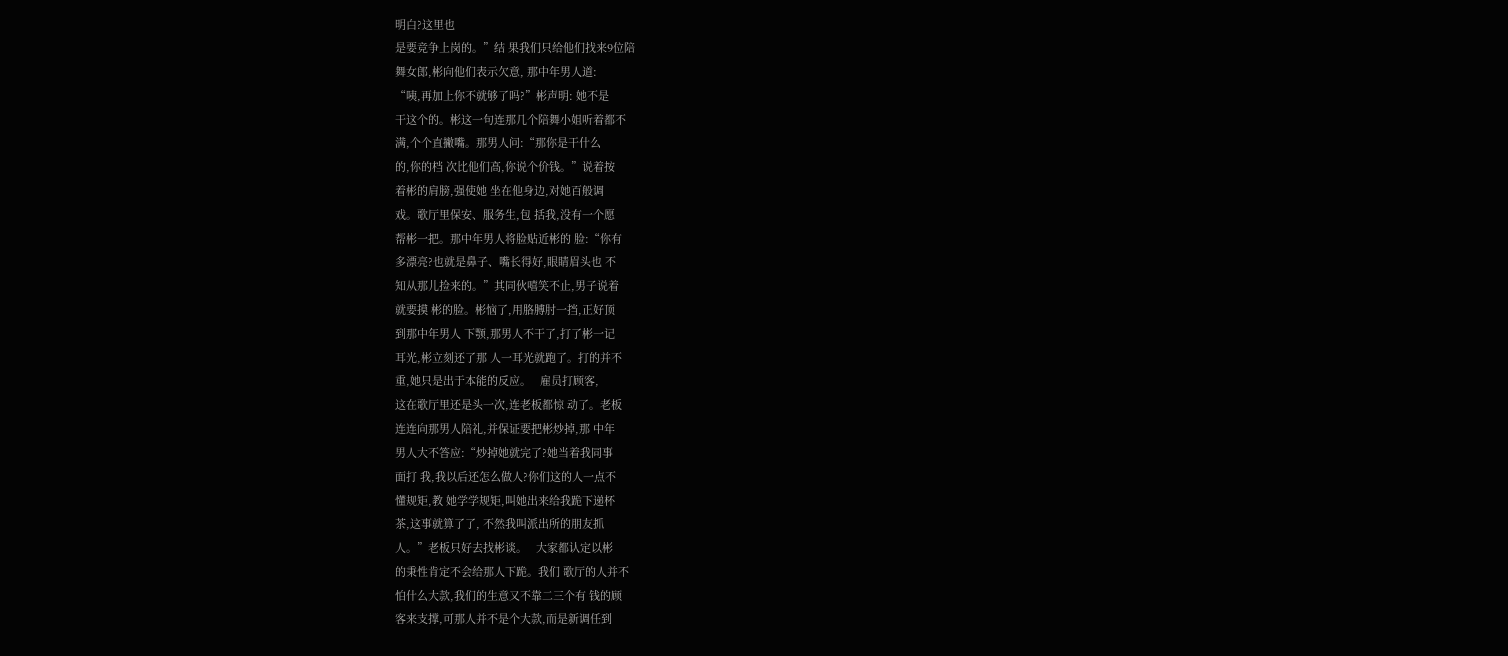明白?这里也
是要竞争上岗的。”结 果我们只给他们找来9位陪
舞女郎,彬向他们表示欠意, 那中年男人道:
“咦,再加上你不就够了吗?”彬声明: 她不是
干这个的。彬这一句连那几个陪舞小姐听着都不
满,个个直撇嘴。那男人问:“那你是干什么
的,你的档 次比他们高,你说个价钱。”说着按
着彬的肩膀,强使她 坐在他身边,对她百般调
戏。歌厅里保安、服务生,包 括我,没有一个愿
帮彬一把。那中年男人将脸贴近彬的 脸:“你有
多漂亮?也就是鼻子、嘴长得好,眼睛眉头也 不
知从那儿捡来的。”其同伙嘻笑不止,男子说着
就要摸 彬的脸。彬恼了,用胳膊肘一挡,正好顶
到那中年男人 下颚,那男人不干了,打了彬一记
耳光,彬立刻还了那 人一耳光就跑了。打的并不
重,她只是出于本能的反应。   雇员打顾客,
这在歌厅里还是头一次,连老板都惊 动了。老板
连连向那男人陪礼,并保证要把彬炒掉,那 中年
男人大不答应:“炒掉她就完了?她当着我同事
面打 我,我以后还怎么做人?你们这的人一点不
懂规矩,教 她学学规矩,叫她出来给我跪下递杯
茶,这事就算了了, 不然我叫派出所的朋友抓
人。”老板只好去找彬谈。   大家都认定以彬
的秉性肯定不会给那人下跪。我们 歌厅的人并不
怕什么大款,我们的生意又不靠二三个有 钱的顾
客来支撑,可那人并不是个大款,而是新调任到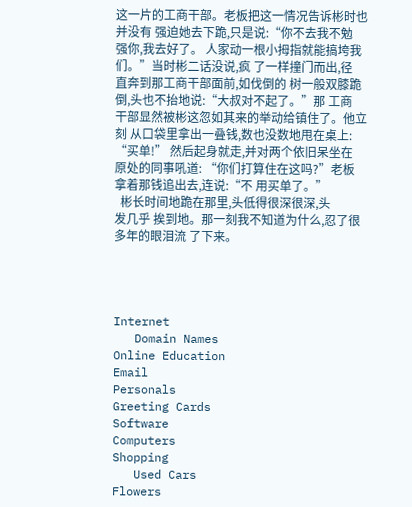这一片的工商干部。老板把这一情况告诉彬时也
并没有 强迫她去下跪,只是说:“你不去我不勉
强你,我去好了。 人家动一根小拇指就能搞垮我
们。”当时彬二话没说,疯 了一样撞门而出,径
直奔到那工商干部面前,如伐倒的 树一般双膝跪
倒,头也不抬地说:“大叔对不起了。”那 工商
干部显然被彬这忽如其来的举动给镇住了。他立
刻 从口袋里拿出一叠钱,数也没数地甩在桌上:
“买单!” 然后起身就走,并对两个依旧呆坐在
原处的同事吼道: “你们打算住在这吗?”老板
拿着那钱追出去,连说:“不 用买单了。”
  彬长时间地跪在那里,头低得很深很深,头
发几乎 挨到地。那一刻我不知道为什么,忍了很
多年的眼泪流 了下来。




Internet
   Domain Names
Online Education
Email
Personals
Greeting Cards
Software
Computers
Shopping
   Used Cars
Flowers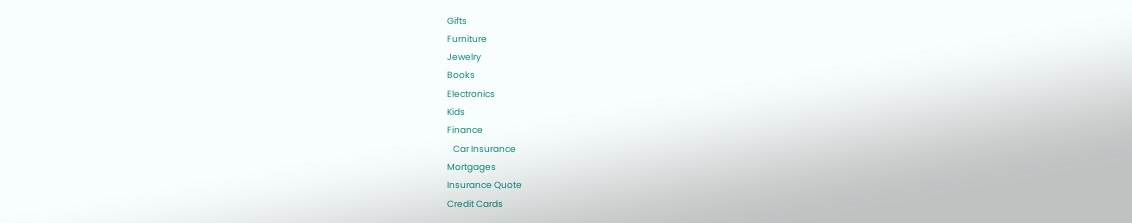Gifts
Furniture
Jewelry
Books
Electronics
Kids
Finance
   Car Insurance
Mortgages
Insurance Quote
Credit Cards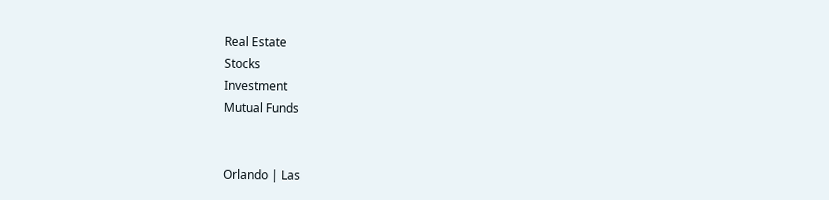Real Estate
Stocks
Investment
Mutual Funds


Orlando | Las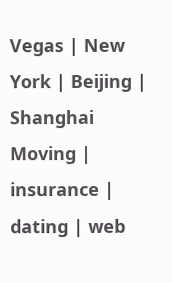Vegas | New York | Beijing | Shanghai
Moving | insurance | dating | web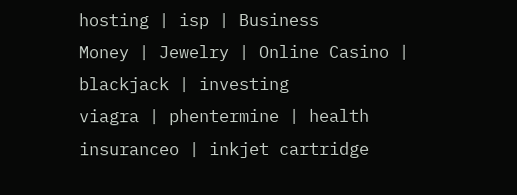hosting | isp | Business
Money | Jewelry | Online Casino | blackjack | investing
viagra | phentermine | health insuranceo | inkjet cartridge